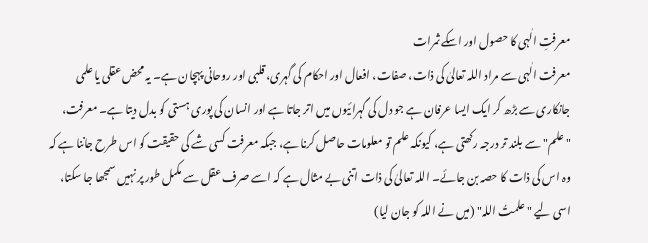معرفتِ الٰہی کا حصول اور اسکے ثمرات
معرفت الٰہی سے مراد اللہ تعالیٰ کی ذات، صفات، افعال اور احکام کی گہری، قلبی اور روحانی پہچان ہے۔ یہ محض عقلی یا علمی جانکاری سے بڑھ کر ایک ایسا عرفان ہے جو دل کی گہرائیوں میں اتر جاتا ہے اور انسان کی پوری ہستی کو بدل دیتا ہے۔ معرفت، "علم" سے بلند تر درجہ رکھتی ہے، کیونکہ علم تو معلومات حاصل کرنا ہے، جبکہ معرفت کسی شے کی حقیقت کو اس طرح جاننا ہے کہ وہ اس کی ذات کا حصہ بن جائے۔ اللہ تعالیٰ کی ذات اتنی بے مثال ہے کہ اسے صرف عقل سے مکمل طور پر نہیں سمجھا جا سکتا، اسی لیے "علمتُ اللہ" (میں نے اللہ کو جان لیا)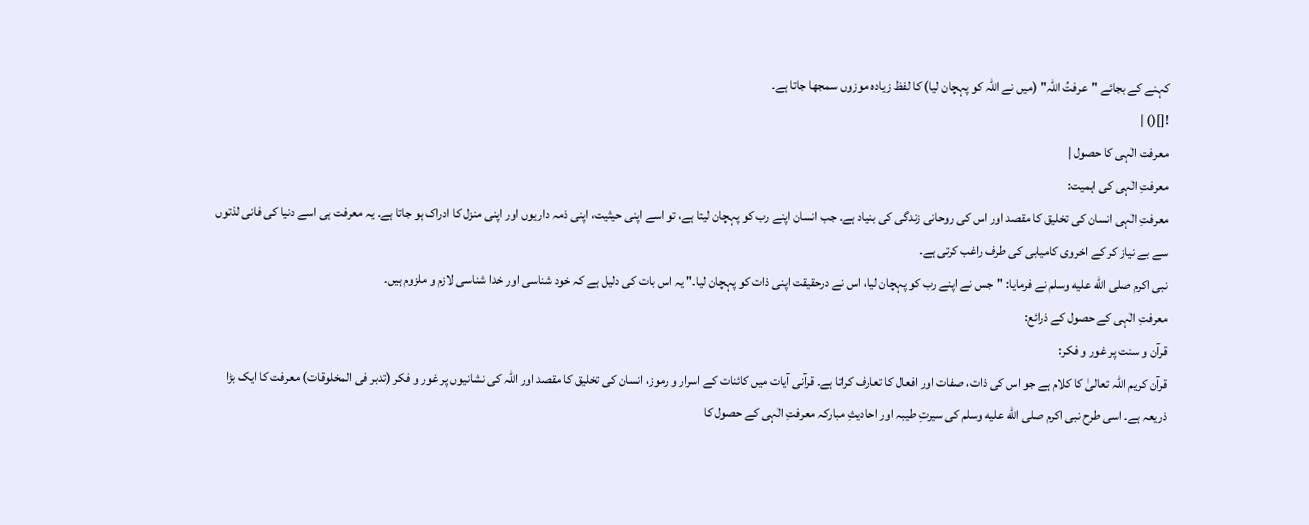کہنے کے بجائے "عرفتُ اللہ" (میں نے اللہ کو پہچان لیا) کا لفظ زیادہ موزوں سمجھا جاتا ہے۔
![]() |
معرفت الٰہی کا حصول |
معرفتِ الٰہی کی اہمیت:
معرفتِ الٰہی انسان کی تخلیق کا مقصد اور اس کی روحانی زندگی کی بنیاد ہے۔ جب انسان اپنے رب کو پہچان لیتا ہے، تو اسے اپنی حیثیت، اپنی ذمہ داریوں اور اپنی منزل کا ادراک ہو جاتا ہے۔ یہ معرفت ہی اسے دنیا کی فانی لذتوں سے بے نیاز کر کے اخروی کامیابی کی طرف راغب کرتی ہے۔
نبی اکرم صلى الله عليه وسلم نے فرمایا: "جس نے اپنے رب کو پہچان لیا، اس نے درحقیقت اپنی ذات کو پہچان لیا۔" یہ اس بات کی دلیل ہے کہ خود شناسی اور خدا شناسی لازم و ملزوم ہیں۔
معرفتِ الٰہی کے حصول کے ذرائع:
قرآن و سنت پر غور و فکر:
قرآن کریم اللہ تعالیٰ کا کلام ہے جو اس کی ذات، صفات اور افعال کا تعارف کراتا ہے۔ قرآنی آیات میں کائنات کے اسرار و رموز، انسان کی تخلیق کا مقصد اور اللہ کی نشانیوں پر غور و فکر (تدبر فی المخلوقات) معرفت کا ایک بڑا ذریعہ ہے۔ اسی طرح نبی اکرم صلى الله عليه وسلم کی سیرتِ طیبہ اور احادیثِ مبارکہ معرفتِ الٰہی کے حصول کا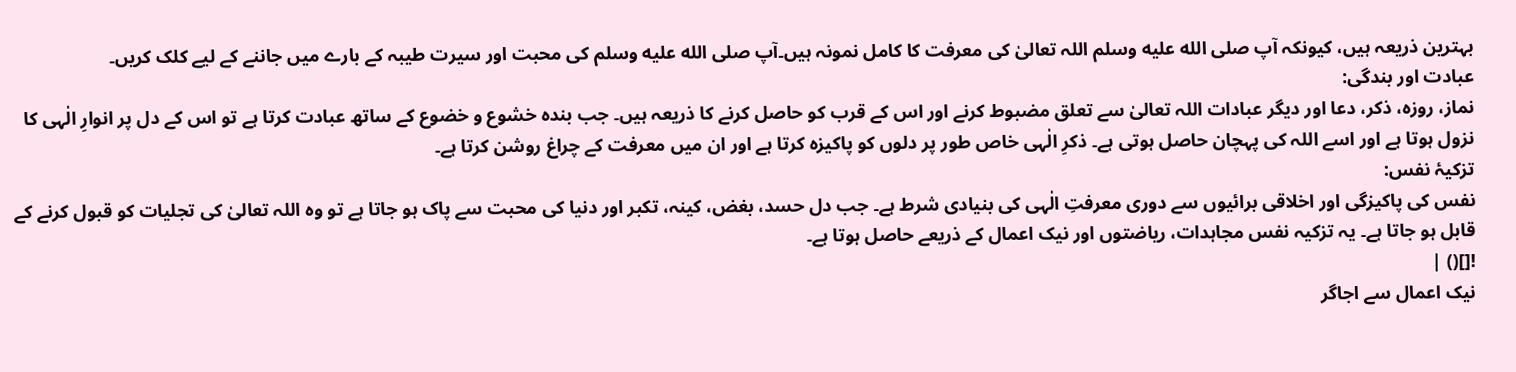بہترین ذریعہ ہیں، کیونکہ آپ صلى الله عليه وسلم اللہ تعالیٰ کی معرفت کا کامل نمونہ ہیں۔آپ صلى الله عليه وسلم کی محبت اور سیرت طیبہ کے بارے میں جاننے کے لیے کلک کریں۔
عبادت اور بندگی:
نماز، روزہ، ذکر، دعا اور دیگر عبادات اللہ تعالیٰ سے تعلق مضبوط کرنے اور اس کے قرب کو حاصل کرنے کا ذریعہ ہیں۔ جب بندہ خشوع و خضوع کے ساتھ عبادت کرتا ہے تو اس کے دل پر انوارِ الٰہی کا نزول ہوتا ہے اور اسے اللہ کی پہچان حاصل ہوتی ہے۔ ذکرِ الٰہی خاص طور پر دلوں کو پاکیزہ کرتا ہے اور ان میں معرفت کے چراغ روشن کرتا ہے۔
تزکیۂ نفس:
نفس کی پاکیزگی اور اخلاقی برائیوں سے دوری معرفتِ الٰہی کی بنیادی شرط ہے۔ جب دل حسد، بغض، کینہ، تکبر اور دنیا کی محبت سے پاک ہو جاتا ہے تو وہ اللہ تعالیٰ کی تجلیات کو قبول کرنے کے قابل ہو جاتا ہے۔ یہ تزکیہ نفس مجاہدات، ریاضتوں اور نیک اعمال کے ذریعے حاصل ہوتا ہے۔
![]() |
نیک اعمال سے اجاگر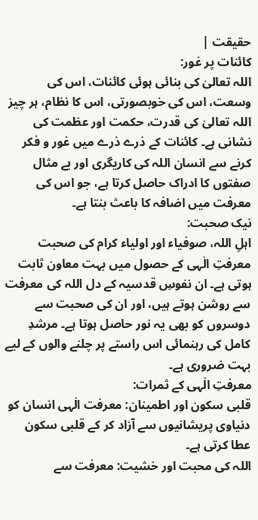حقیقت |
کائنات پر غور:
اللہ تعالیٰ کی بنائی ہوئی کائنات، اس کی وسعت، اس کی خوبصورتی، اس کا نظام، ہر چیز اللہ تعالیٰ کی قدرت، حکمت اور عظمت کی نشانی ہے۔ کائنات کے ذرے ذرے میں غور و فکر کرنے سے انسان اللہ کی کاریگری اور بے مثال صفتوں کا ادراک حاصل کرتا ہے، جو اس کی معرفت میں اضافہ کا باعث بنتا ہے۔
نیک صحبت:
اہلِ اللہ، صوفیاء اور اولیاء کرام کی صحبت معرفتِ الٰہی کے حصول میں بہت معاون ثابت ہوتی ہے۔ ان نفوسِ قدسیہ کے دل اللہ کی معرفت سے روشن ہوتے ہیں، اور ان کی صحبت سے دوسروں کو بھی یہ نور حاصل ہوتا ہے۔ مرشدِ کامل کی رہنمائی اس راستے پر چلنے والوں کے لیے بہت ضروری ہے۔
معرفتِ الٰہی کے ثمرات:
قلبی سکون اور اطمینان: معرفت الٰہی انسان کو دنیاوی پریشانیوں سے آزاد کر کے قلبی سکون عطا کرتی ہے۔
اللہ کی محبت اور خشیت: معرفت سے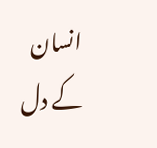انسان کے دل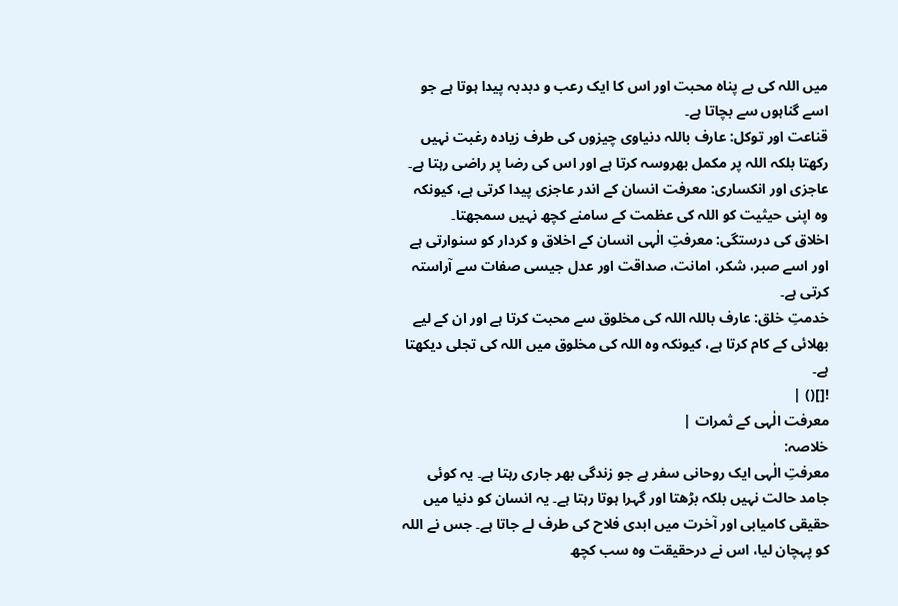میں اللہ کی بے پناہ محبت اور اس کا ایک رعب و دبدبہ پیدا ہوتا ہے جو اسے گناہوں سے بچاتا ہے۔
قناعت اور توکل: عارف باللہ دنیاوی چیزوں کی طرف زیادہ رغبت نہیں رکھتا بلکہ اللہ پر مکمل بھروسہ کرتا ہے اور اس کی رضا پر راضی رہتا ہے۔
عاجزی اور انکساری: معرفت انسان کے اندر عاجزی پیدا کرتی ہے، کیونکہ وہ اپنی حیثیت کو اللہ کی عظمت کے سامنے کچھ نہیں سمجھتا۔
اخلاق کی درستگی: معرفتِ الٰہی انسان کے اخلاق و کردار کو سنوارتی ہے اور اسے صبر، شکر، امانت، صداقت اور عدل جیسی صفات سے آراستہ کرتی ہے۔
خدمتِ خلق: عارف باللہ اللہ کی مخلوق سے محبت کرتا ہے اور ان کے لیے بھلائی کے کام کرتا ہے، کیونکہ وہ اللہ کی مخلوق میں اللہ کی تجلی دیکھتا ہے۔
![]() |
معرفت الٰہی کے ثمرات |
خلاصہ:
معرفتِ الٰہی ایک روحانی سفر ہے جو زندگی بھر جاری رہتا ہے۔ یہ کوئی جامد حالت نہیں بلکہ بڑھتا اور گہرا ہوتا رہتا ہے۔ یہ انسان کو دنیا میں حقیقی کامیابی اور آخرت میں ابدی فلاح کی طرف لے جاتا ہے۔ جس نے اللہ کو پہچان لیا، اس نے درحقیقت وہ سب کچھ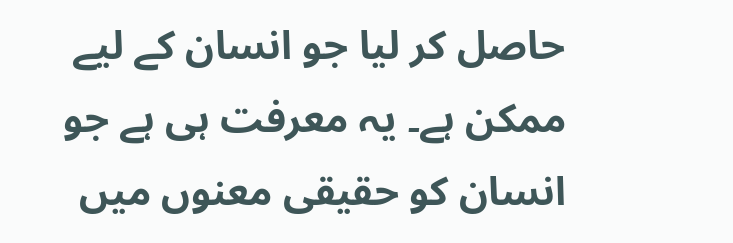حاصل کر لیا جو انسان کے لیے ممکن ہے۔ یہ معرفت ہی ہے جو انسان کو حقیقی معنوں میں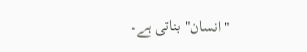"انسان" بناتی ہے۔